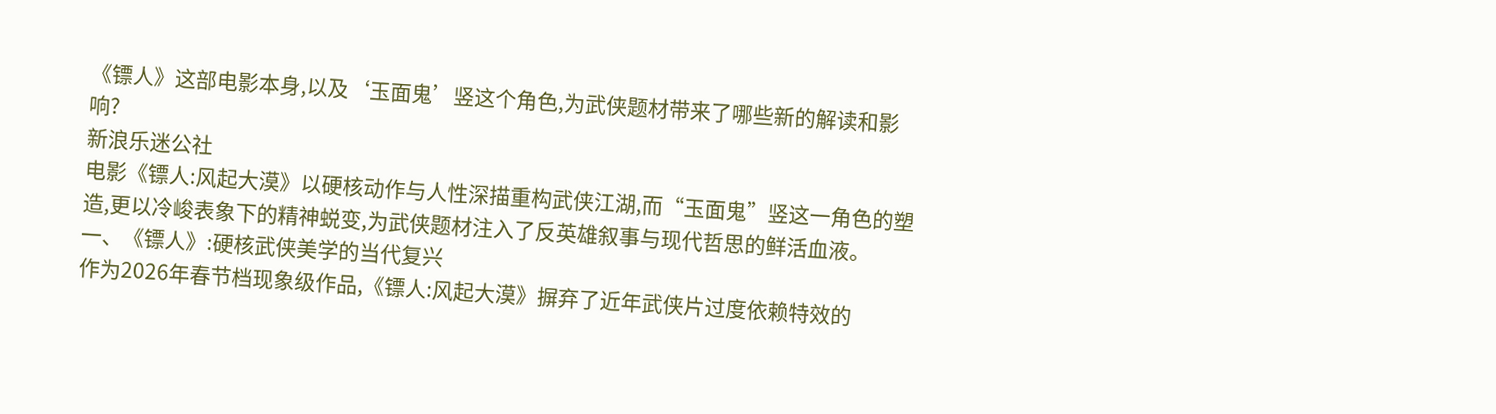《镖人》这部电影本身,以及‘玉面鬼’竖这个角色,为武侠题材带来了哪些新的解读和影响?
新浪乐迷公社
电影《镖人:风起大漠》以硬核动作与人性深描重构武侠江湖,而“玉面鬼”竖这一角色的塑造,更以冷峻表象下的精神蜕变,为武侠题材注入了反英雄叙事与现代哲思的鲜活血液。
一、《镖人》:硬核武侠美学的当代复兴
作为2026年春节档现象级作品,《镖人:风起大漠》摒弃了近年武侠片过度依赖特效的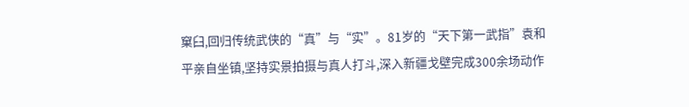窠臼,回归传统武侠的“真”与“实”。81岁的“天下第一武指”袁和平亲自坐镇,坚持实景拍摄与真人打斗,深入新疆戈壁完成300余场动作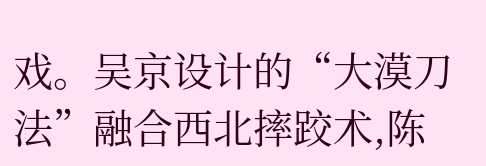戏。吴京设计的“大漠刀法”融合西北摔跤术,陈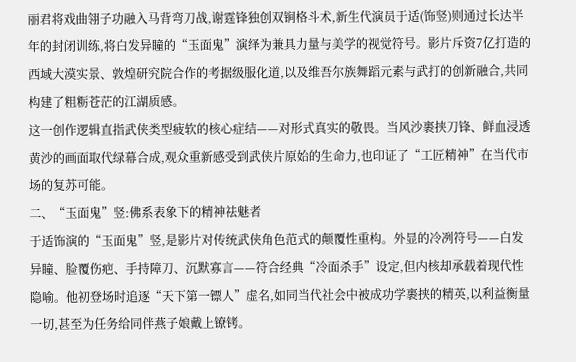丽君将戏曲翎子功融入马背弯刀战,谢霆锋独创双锏格斗术,新生代演员于适(饰竖)则通过长达半年的封闭训练,将白发异瞳的“玉面鬼”演绎为兼具力量与美学的视觉符号。影片斥资7亿打造的西域大漠实景、敦煌研究院合作的考据级服化道,以及维吾尔族舞蹈元素与武打的创新融合,共同构建了粗粝苍茫的江湖质感。
这一创作逻辑直指武侠类型疲软的核心症结——对形式真实的敬畏。当风沙裹挟刀锋、鲜血浸透黄沙的画面取代绿幕合成,观众重新感受到武侠片原始的生命力,也印证了“工匠精神”在当代市场的复苏可能。
二、“玉面鬼”竖:佛系表象下的精神祛魅者
于适饰演的“玉面鬼”竖,是影片对传统武侠角色范式的颠覆性重构。外显的冷冽符号——白发异瞳、脸覆伤疤、手持障刀、沉默寡言——符合经典“冷面杀手”设定,但内核却承载着现代性隐喻。他初登场时追逐“天下第一镖人”虚名,如同当代社会中被成功学裹挟的精英,以利益衡量一切,甚至为任务给同伴燕子娘戴上镣铐。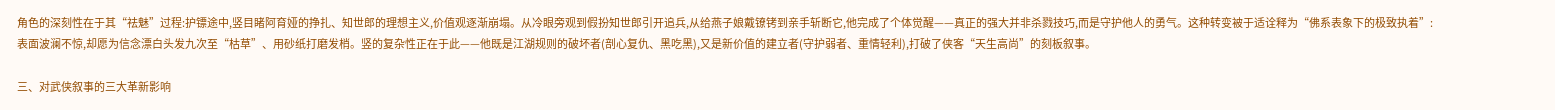角色的深刻性在于其“祛魅”过程:护镖途中,竖目睹阿育娅的挣扎、知世郎的理想主义,价值观逐渐崩塌。从冷眼旁观到假扮知世郎引开追兵,从给燕子娘戴镣铐到亲手斩断它,他完成了个体觉醒——真正的强大并非杀戮技巧,而是守护他人的勇气。这种转变被于适诠释为“佛系表象下的极致执着”:表面波澜不惊,却愿为信念漂白头发九次至“枯草”、用砂纸打磨发梢。竖的复杂性正在于此——他既是江湖规则的破坏者(剖心复仇、黑吃黑),又是新价值的建立者(守护弱者、重情轻利),打破了侠客“天生高尚”的刻板叙事。

三、对武侠叙事的三大革新影响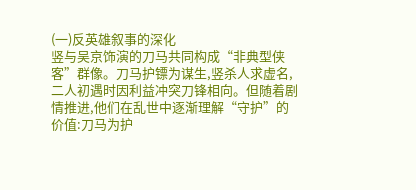(一)反英雄叙事的深化
竖与吴京饰演的刀马共同构成“非典型侠客”群像。刀马护镖为谋生,竖杀人求虚名,二人初遇时因利益冲突刀锋相向。但随着剧情推进,他们在乱世中逐渐理解“守护”的价值:刀马为护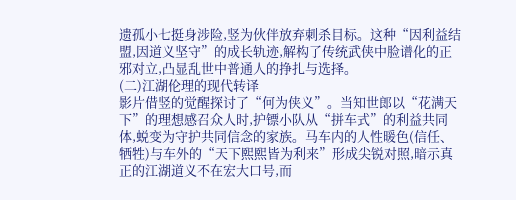遗孤小七挺身涉险,竖为伙伴放弃刺杀目标。这种“因利益结盟,因道义坚守”的成长轨迹,解构了传统武侠中脸谱化的正邪对立,凸显乱世中普通人的挣扎与选择。
(二)江湖伦理的现代转译
影片借竖的觉醒探讨了“何为侠义”。当知世郎以“花满天下”的理想感召众人时,护镖小队从“拼车式”的利益共同体,蜕变为守护共同信念的家族。马车内的人性暖色(信任、牺牲)与车外的“天下熙熙皆为利来”形成尖锐对照,暗示真正的江湖道义不在宏大口号,而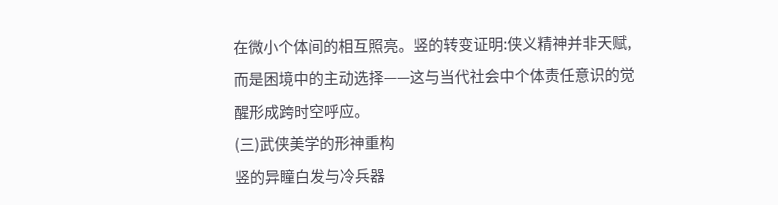在微小个体间的相互照亮。竖的转变证明:侠义精神并非天赋,而是困境中的主动选择——这与当代社会中个体责任意识的觉醒形成跨时空呼应。
(三)武侠美学的形神重构
竖的异瞳白发与冷兵器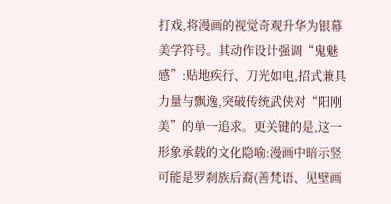打戏,将漫画的视觉奇观升华为银幕美学符号。其动作设计强调“鬼魅感”:贴地疾行、刀光如电,招式兼具力量与飘逸,突破传统武侠对“阳刚美”的单一追求。更关键的是,这一形象承载的文化隐喻:漫画中暗示竖可能是罗刹族后裔(善梵语、见壁画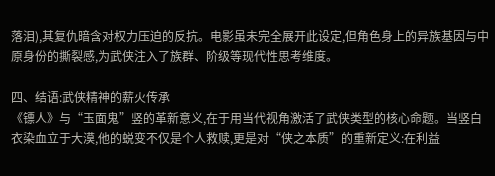落泪),其复仇暗含对权力压迫的反抗。电影虽未完全展开此设定,但角色身上的异族基因与中原身份的撕裂感,为武侠注入了族群、阶级等现代性思考维度。

四、结语:武侠精神的薪火传承
《镖人》与“玉面鬼”竖的革新意义,在于用当代视角激活了武侠类型的核心命题。当竖白衣染血立于大漠,他的蜕变不仅是个人救赎,更是对“侠之本质”的重新定义:在利益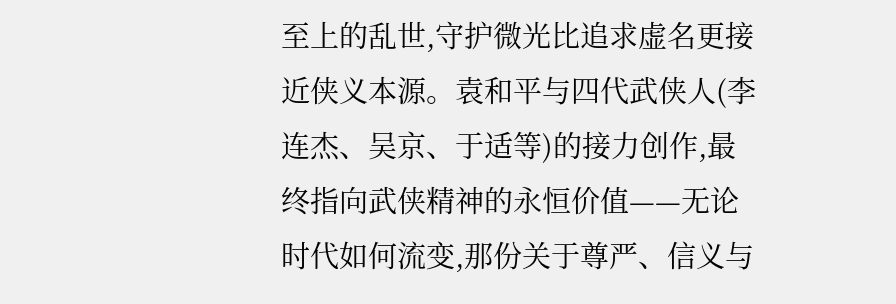至上的乱世,守护微光比追求虚名更接近侠义本源。袁和平与四代武侠人(李连杰、吴京、于适等)的接力创作,最终指向武侠精神的永恒价值——无论时代如何流变,那份关于尊严、信义与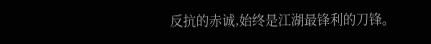反抗的赤诚,始终是江湖最锋利的刀锋。